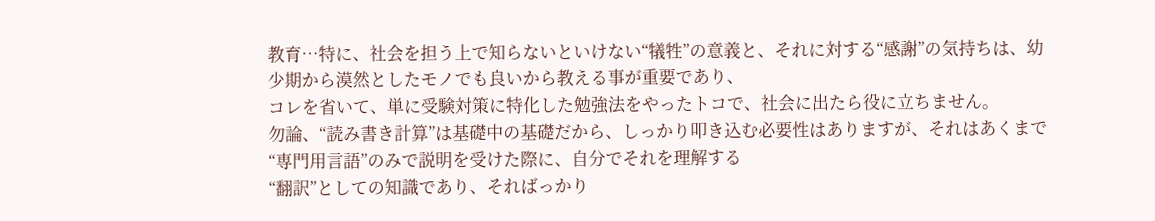教育…特に、社会を担う上で知らないといけない“犠牲”の意義と、それに対する“感謝”の気持ちは、幼少期から漠然としたモノでも良いから教える事が重要であり、
コレを省いて、単に受験対策に特化した勉強法をやったトコで、社会に出たら役に立ちません。
勿論、“読み書き計算”は基礎中の基礎だから、しっかり叩き込む必要性はありますが、それはあくまで“専門用言語”のみで説明を受けた際に、自分でそれを理解する
“翻訳”としての知識であり、そればっかり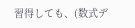習得しても、(数式デ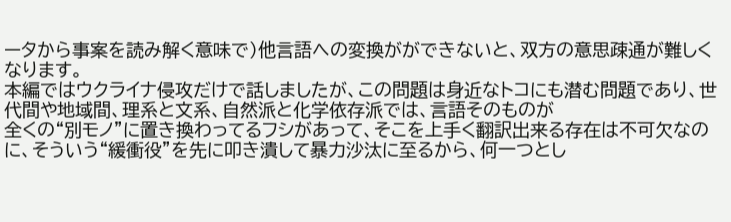ータから事案を読み解く意味で)他言語への変換がができないと、双方の意思疎通が難しくなります。
本編ではウクライナ侵攻だけで話しましたが、この問題は身近なトコにも潜む問題であり、世代間や地域間、理系と文系、自然派と化学依存派では、言語そのものが
全くの“別モノ”に置き換わってるフシがあって、そこを上手く翻訳出来る存在は不可欠なのに、そういう“緩衝役”を先に叩き潰して暴力沙汰に至るから、何一つとし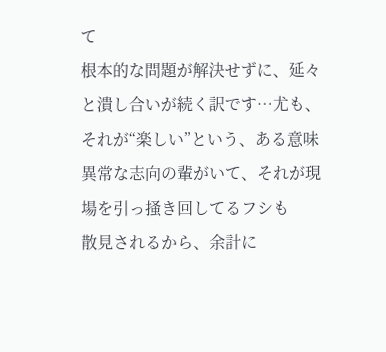て
根本的な問題が解決せずに、延々と潰し合いが続く訳です…尤も、それが“楽しい”という、ある意味異常な志向の輩がいて、それが現場を引っ掻き回してるフシも
散見されるから、余計に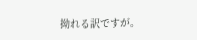拗れる訳ですが。